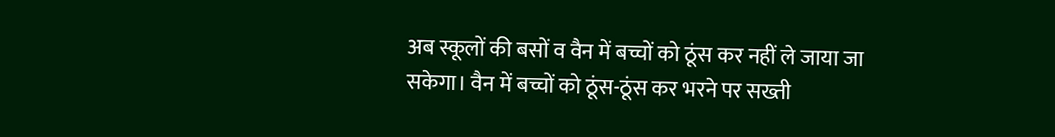अब स्कूलों की बसों व वैन में बच्चों को ठूंस कर नहीं ले जाया जा सकेगा। वैन में बच्चों को ठूंस-ठूंस कर भरने पर सख्ती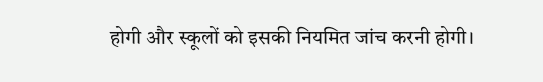होगी और स्कूलों को इसकी नियमित जांच करनी होगी।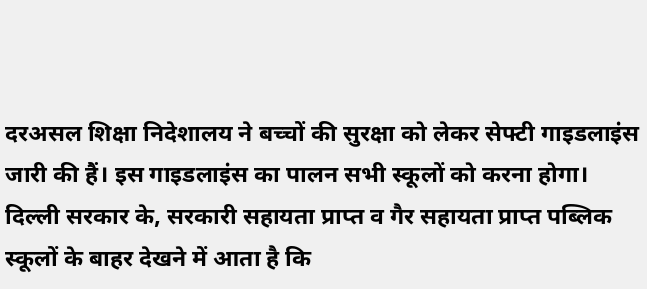दरअसल शिक्षा निदेशालय ने बच्चों की सुरक्षा को लेकर सेफ्टी गाइडलाइंस जारी की हैं। इस गाइडलाइंस का पालन सभी स्कूलों को करना होगा।
दिल्ली सरकार के, सरकारी सहायता प्राप्त व गैर सहायता प्राप्त पब्लिक स्कूलों के बाहर देखने में आता है कि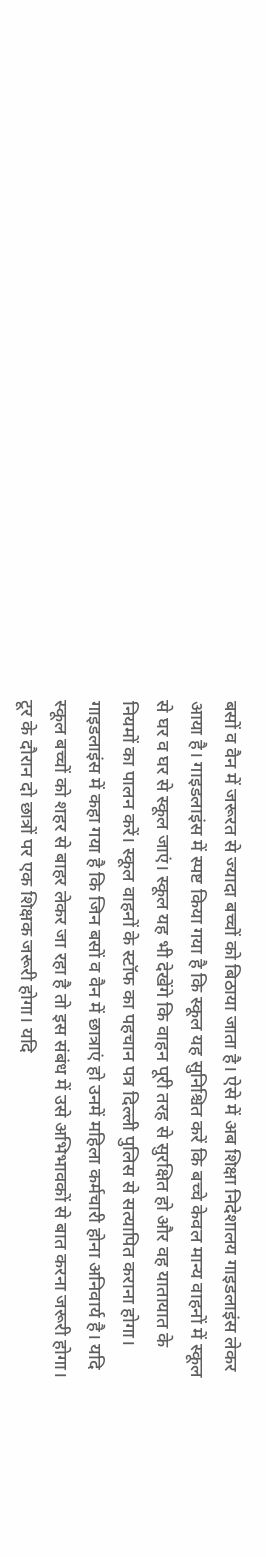बसों व वैन में जरूरत से ज्यादा बच्चों को बिठाया जाता है। ऐसे में अब शिक्षा निदेशालय गाइडलाइंस लेकर आया है। गाइडलाइंस में स्पष्ट किया गया है कि स्कूल यह सुनिश्चित करें कि बच्चे केवल मान्य वाहनों में स्कूल से घर व घर से स्कूल जाएं। स्कूल यह भी देखेंगे कि वाहन पूरी तरह से सुरक्षित हो और वह यातायात के नियमों का पालन करें। स्कूल वाहनों के स्टॉफ का पहचान पत्र दिल्ली पुलिस से सत्यापित कराना होगा।
गाइडलाइंस में कहा गया है कि जिन बसों व वैन में छात्राएं हो उनमें महिला कर्मचारी होना अनिवार्य है। यदि स्कूल बच्चों को शहर से बाहर लेकर जा रहा है तो इस संबंध में उसे अभिभावकों से बात करना जरूरी होगा। टूर के दौरान दो छात्रों पर एक शिक्षक जरूरी होगा। यदि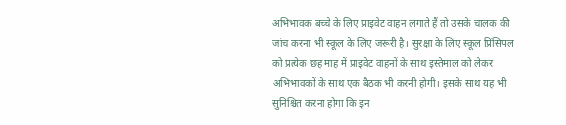अभिभावक बच्चे के लिए प्राइवेट वाहन लगाते हैं तो उसके चालक की जांच करना भी स्कूल के लिए जरूरी है। सुरक्षा के लिए स्कूल प्रिंसिपल को प्रत्येक छह माह में प्राइवेट वाहनों के साथ इस्तेमाल को लेकर अभिभावकों के साथ एक बैठक भी करनी होगी। इसके साथ यह भी सुनिश्चित करना होगा कि इन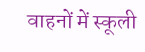वाहनों में स्कूली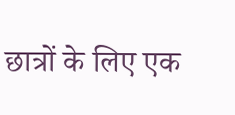छात्रों के लिए एक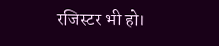रजिस्टर भी हो।